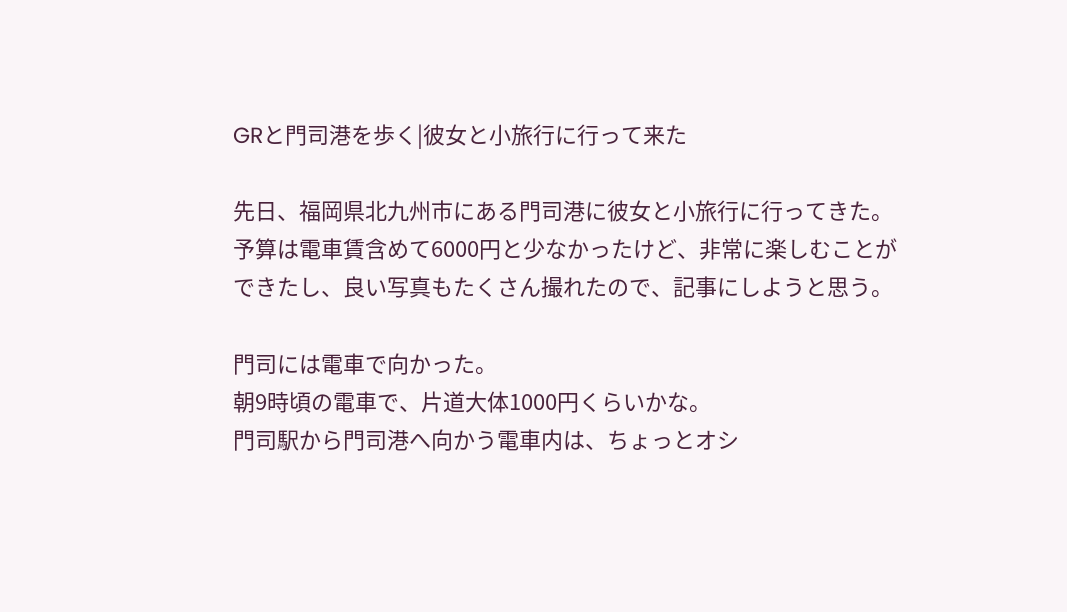GRと門司港を歩く|彼女と小旅行に行って来た

先日、福岡県北九州市にある門司港に彼女と小旅行に行ってきた。
予算は電車賃含めて6000円と少なかったけど、非常に楽しむことができたし、良い写真もたくさん撮れたので、記事にしようと思う。

門司には電車で向かった。
朝9時頃の電車で、片道大体1000円くらいかな。
門司駅から門司港へ向かう電車内は、ちょっとオシ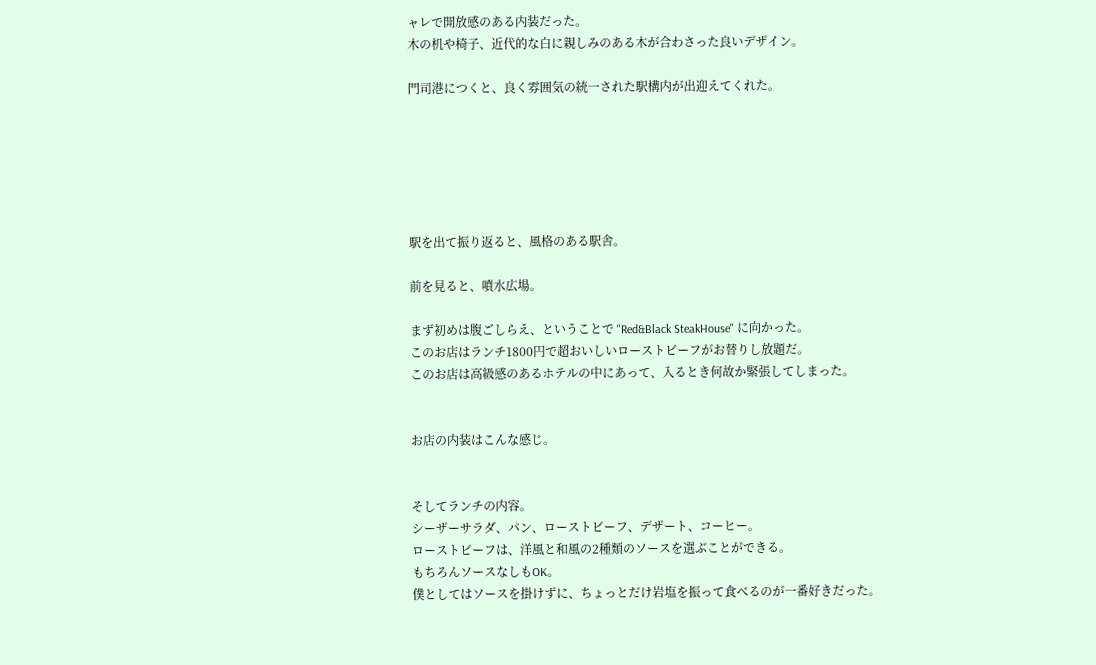ャレで開放感のある内装だった。
木の机や椅子、近代的な白に親しみのある木が合わさった良いデザイン。

門司港につくと、良く雰囲気の統一された駅構内が出迎えてくれた。






駅を出て振り返ると、風格のある駅舎。

前を見ると、噴水広場。

まず初めは腹ごしらえ、ということで "Red&Black SteakHouse" に向かった。
このお店はランチ1800円で超おいしいローストビーフがお替りし放題だ。
このお店は高級感のあるホテルの中にあって、入るとき何故か緊張してしまった。


お店の内装はこんな感じ。


そしてランチの内容。
シーザーサラダ、パン、ローストビーフ、デザート、コーヒー。
ローストビーフは、洋風と和風の2種類のソースを選ぶことができる。
もちろんソースなしもOK。
僕としてはソースを掛けずに、ちょっとだけ岩塩を振って食べるのが一番好きだった。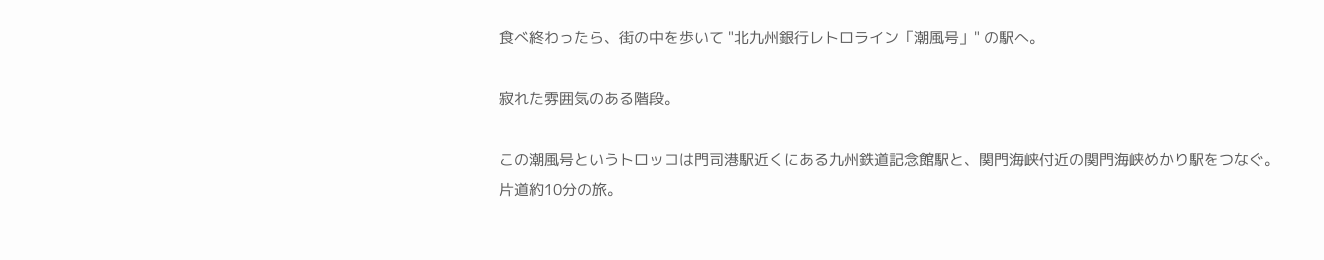食べ終わったら、街の中を歩いて "北九州銀行レトロライン「潮風号」" の駅へ。

寂れた雰囲気のある階段。

この潮風号というトロッコは門司港駅近くにある九州鉄道記念館駅と、関門海峡付近の関門海峡めかり駅をつなぐ。
片道約10分の旅。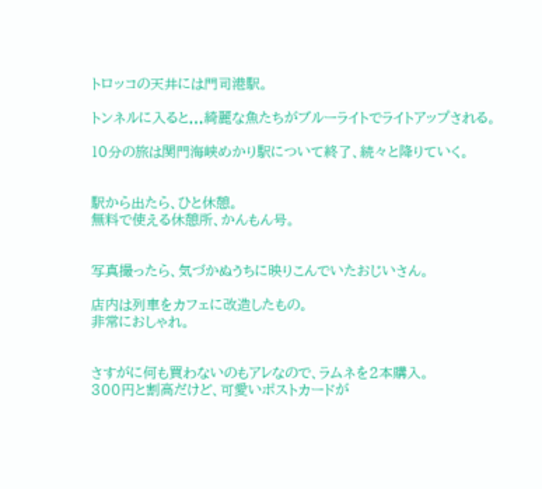トロッコの天井には門司港駅。

トンネルに入ると...綺麗な魚たちがブルーライトでライトアップされる。

10分の旅は関門海峡めかり駅について終了、続々と降りていく。


駅から出たら、ひと休憩。
無料で使える休憩所、かんもん号。


写真撮ったら、気づかぬうちに映りこんでいたおじいさん。

店内は列車をカフェに改造したもの。
非常におしゃれ。


さすがに何も買わないのもアレなので、ラムネを2本購入。
300円と割高だけど、可愛いポストカードが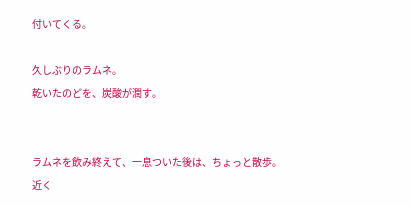付いてくる。

久しぶりのラムネ。
乾いたのどを、炭酸が潤す。


ラムネを飲み終えて、一息ついた後は、ちょっと散歩。
近く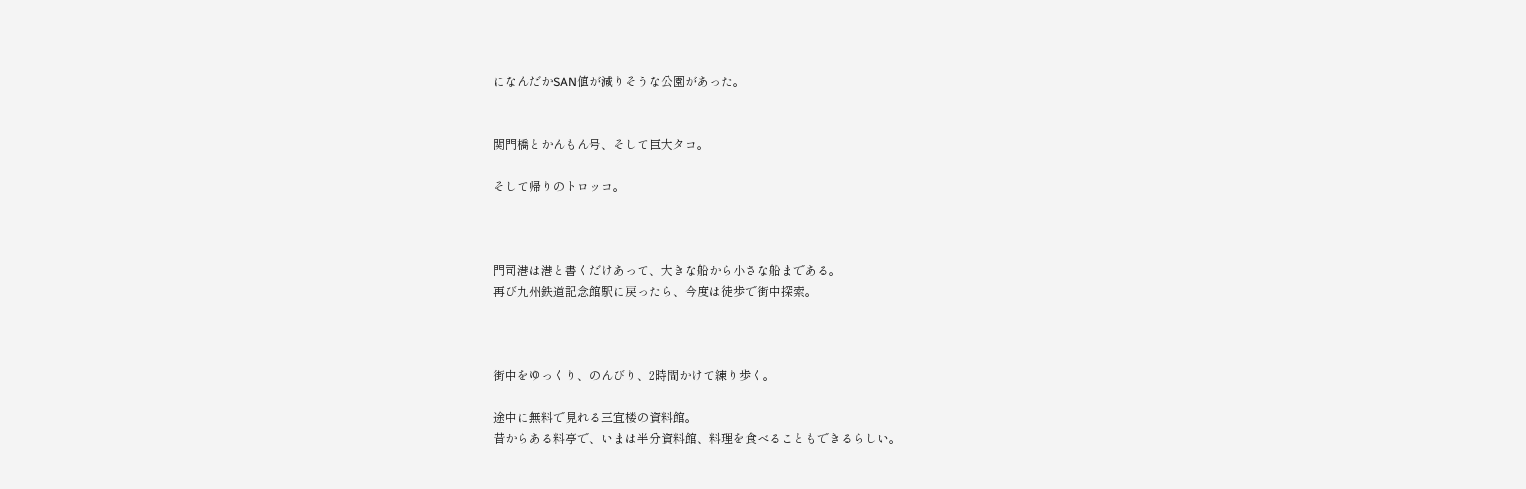になんだかSAN値が減りそうな公園があった。


関門橋とかんもん号、そして巨大タコ。

そして帰りのトロッコ。



門司港は港と書くだけあって、大きな船から小さな船まである。
再び九州鉄道記念館駅に戻ったら、今度は徒歩で街中探索。



街中をゆっくり、のんびり、2時間かけて練り歩く。

途中に無料で見れる三宜楼の資料館。
昔からある料亭で、いまは半分資料館、料理を食べることもできるらしい。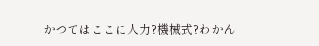かつてはここに人力?機械式?わかん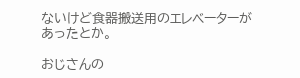ないけど食器搬送用のエレベーターがあったとか。

おじさんの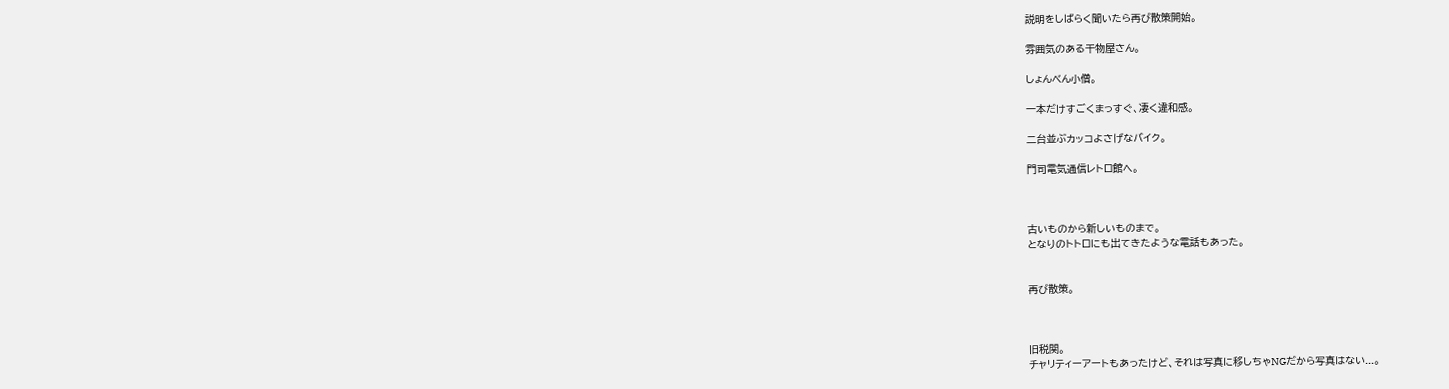説明をしばらく聞いたら再び散策開始。

雰囲気のある干物屋さん。

しょんべん小僧。

一本だけすごくまっすぐ、凄く違和感。

二台並ぶカッコよさげなバイク。

門司電気通信レトロ館へ。



古いものから新しいものまで。
となりのトトロにも出てきたような電話もあった。


再び散策。



旧税関。
チャリティーアートもあったけど、それは写真に移しちゃNGだから写真はない...。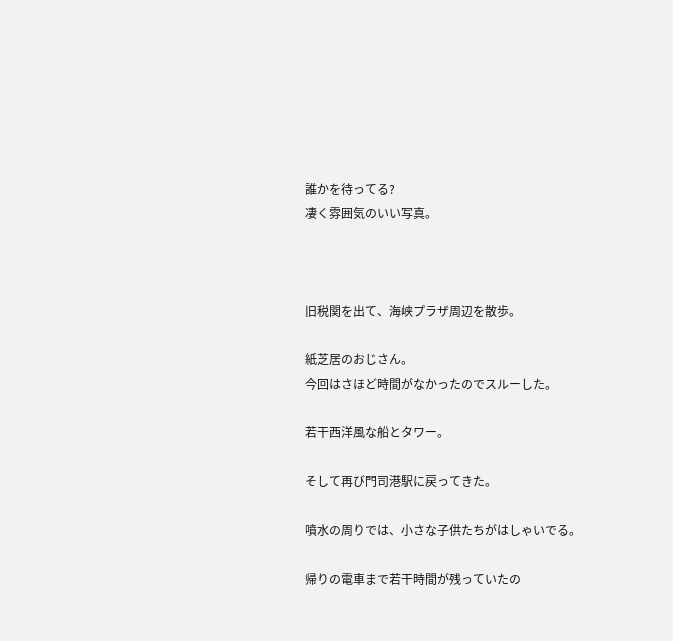誰かを待ってる?
凄く雰囲気のいい写真。



旧税関を出て、海峡プラザ周辺を散歩。

紙芝居のおじさん。
今回はさほど時間がなかったのでスルーした。

若干西洋風な船とタワー。

そして再び門司港駅に戻ってきた。

噴水の周りでは、小さな子供たちがはしゃいでる。

帰りの電車まで若干時間が残っていたの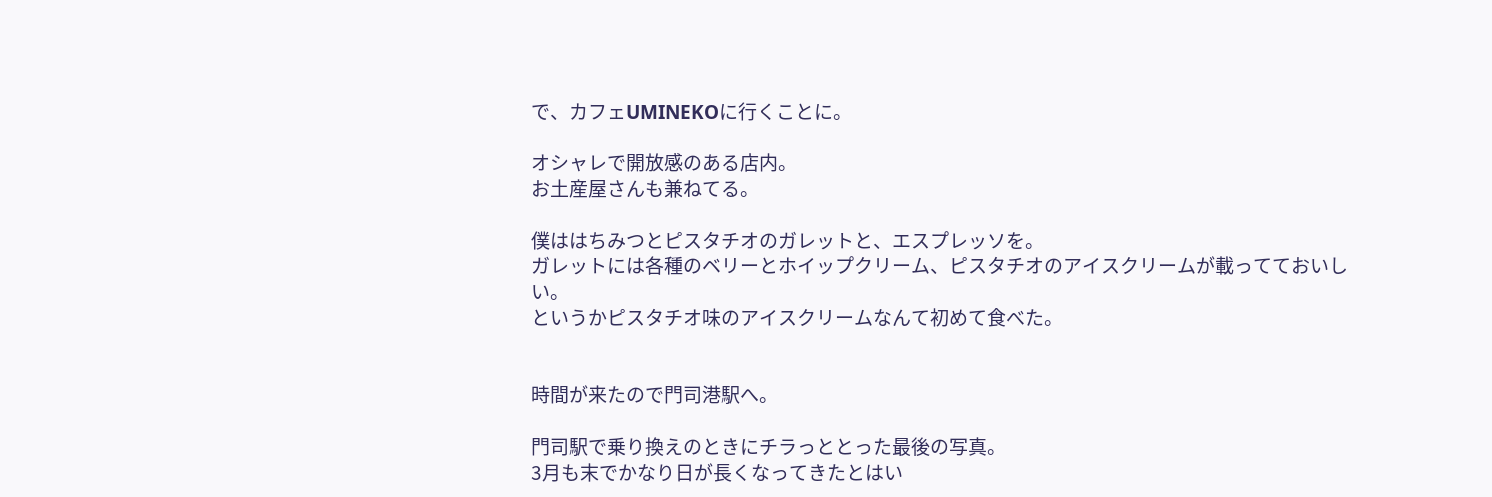で、カフェUMINEKOに行くことに。

オシャレで開放感のある店内。
お土産屋さんも兼ねてる。

僕ははちみつとピスタチオのガレットと、エスプレッソを。
ガレットには各種のベリーとホイップクリーム、ピスタチオのアイスクリームが載ってておいしい。
というかピスタチオ味のアイスクリームなんて初めて食べた。


時間が来たので門司港駅へ。

門司駅で乗り換えのときにチラっととった最後の写真。
3月も末でかなり日が長くなってきたとはい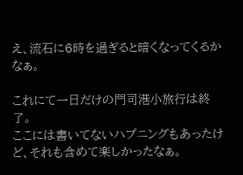え、流石に6時を過ぎると暗くなってくるかなぁ。

これにて一日だけの門司港小旅行は終了。
ここには書いてないハプニングもあったけど、それも含めて楽しかったなぁ。